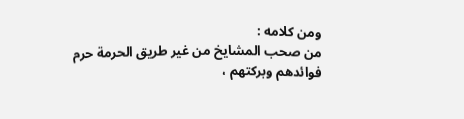ومن كلامه :
من صحب المشايخ من غير طريق الحرمة حرم فوائدهم وبركتهم ،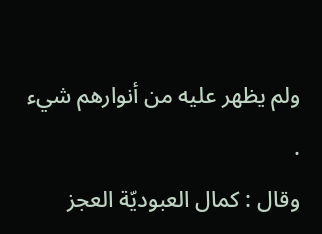ولم يظهر عليه من أنوارهم شيء .
وقال : كمال العبوديّة العجز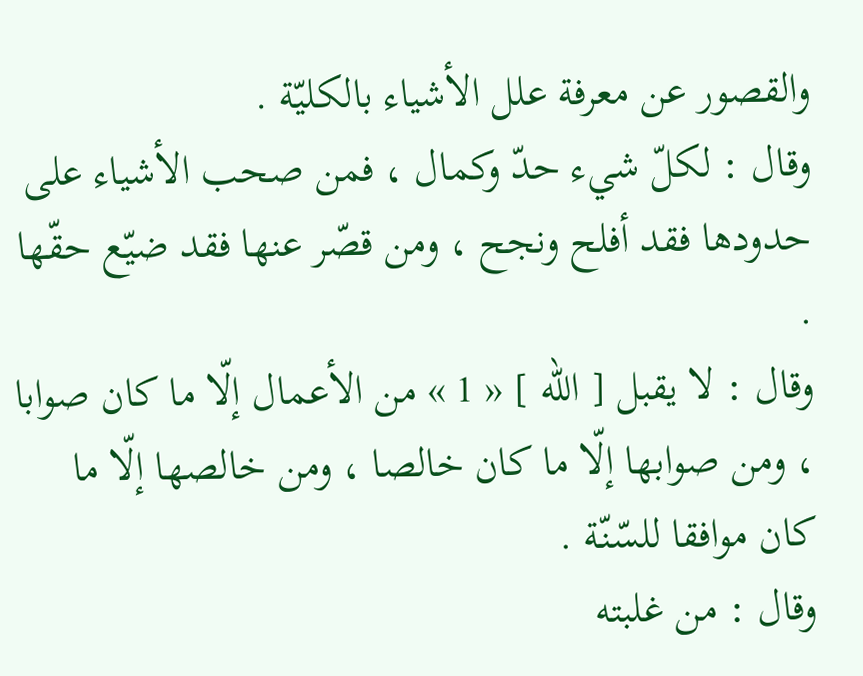والقصور عن معرفة علل الأشياء بالكليّة .
وقال : لكلّ شيء حدّ وكمال ، فمن صحب الأشياء على حدودها فقد أفلح ونجح ، ومن قصّر عنها فقد ضيّع حقّها .
وقال : لا يقبل [ اللّه ] « 1 » من الأعمال إلّا ما كان صوابا ، ومن صوابها إلّا ما كان خالصا ، ومن خالصها إلّا ما كان موافقا للسّنّة .
وقال : من غلبته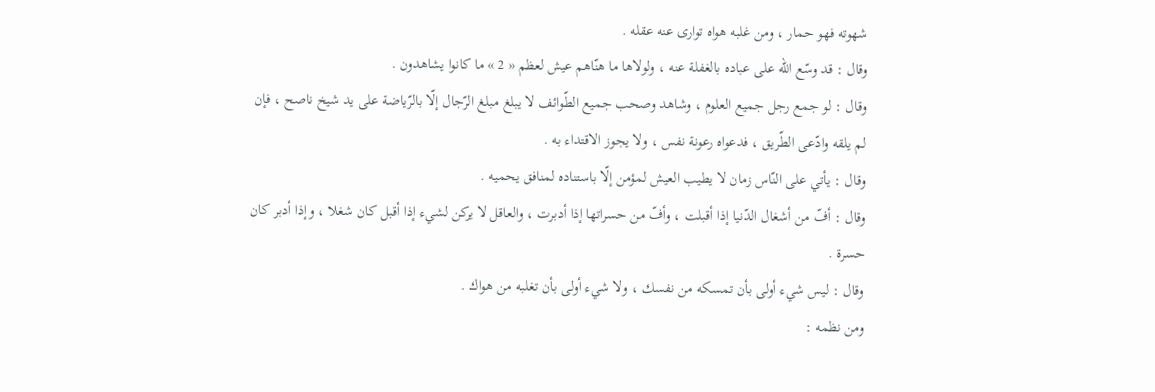شهوته فهو حمار ، ومن غلبه هواه توارى عنه عقله .
وقال : قد وسّع اللّه على عباده بالغفلة عنه ، ولولاها ما هنّاهم عيش لعظم « 2 » ما كانوا يشاهدون .
وقال : لو جمع رجل جميع العلوم ، وشاهد وصحب جميع الطّوائف لا يبلغ مبلغ الرّجال إلّا بالرّياضة على يد شيخ ناصح ، فإن لم يلقه وادّعى الطّريق ، فدعواه رعونة نفس ، ولا يجوز الاقتداء به .
وقال : يأتي على النّاس زمان لا يطيب العيش لمؤمن إلّا باستناده لمنافق يحميه .
وقال : أفّ من أشغال الدّنيا إذا أقبلت ، وأفّ من حسراتها إذا أدبرت ، والعاقل لا يركن لشيء إذا أقبل كان شغلا ، وإذا أدبر كان حسرة .
وقال : ليس شيء أولى بأن تمسكه من نفسك ، ولا شيء أولى بأن تغلبه من هواك .
ومن نظمه :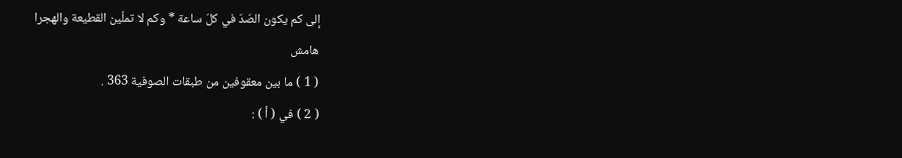إلى كم يكون الصّدّ في كلّ ساعة * وكم لا تملّين القطيعة والهجرا
هامش
( 1 ) ما بين معقوفين من طبقات الصوفية 363 .
( 2 ) في ( أ ) :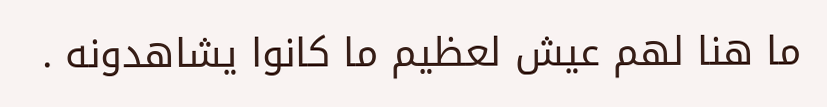ما هنا لهم عيش لعظيم ما كانوا يشاهدونه .